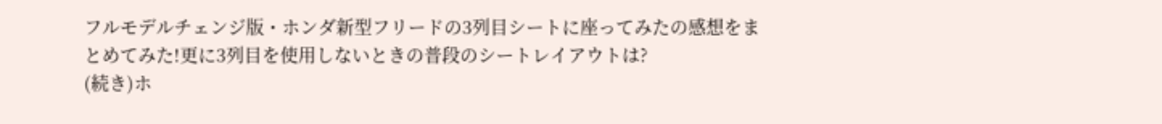フルモデルチェンジ版・ホンダ新型フリードの3列目シートに座ってみたの感想をまとめてみた!更に3列目を使用しないときの普段のシートレイアウトは?
(続き)ホ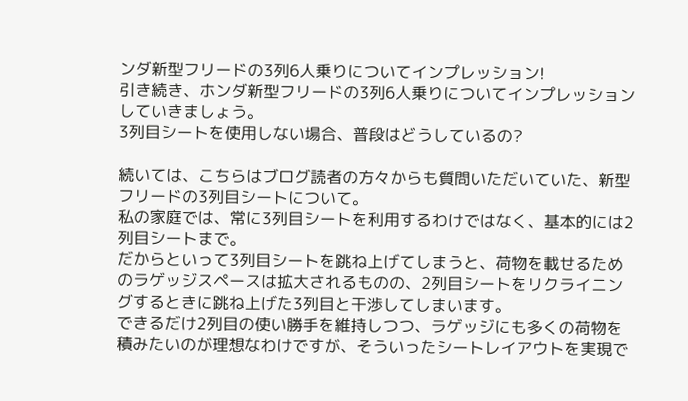ンダ新型フリードの3列6人乗りについてインプレッション!
引き続き、ホンダ新型フリードの3列6人乗りについてインプレッションしていきましょう。
3列目シートを使用しない場合、普段はどうしているの?

続いては、こちらはブログ読者の方々からも質問いただいていた、新型フリードの3列目シートについて。
私の家庭では、常に3列目シートを利用するわけではなく、基本的には2列目シートまで。
だからといって3列目シートを跳ね上げてしまうと、荷物を載せるためのラゲッジスペースは拡大されるものの、2列目シートをリクライニングするときに跳ね上げた3列目と干渉してしまいます。
できるだけ2列目の使い勝手を維持しつつ、ラゲッジにも多くの荷物を積みたいのが理想なわけですが、そういったシートレイアウトを実現で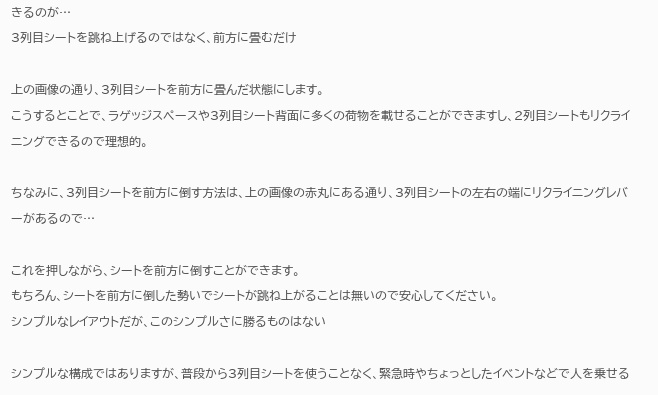きるのが…
3列目シートを跳ね上げるのではなく、前方に畳むだけ

上の画像の通り、3列目シートを前方に畳んだ状態にします。
こうするとことで、ラゲッジスペースや3列目シート背面に多くの荷物を載せることができますし、2列目シートもリクライニングできるので理想的。

ちなみに、3列目シートを前方に倒す方法は、上の画像の赤丸にある通り、3列目シートの左右の端にリクライニングレバーがあるので…

これを押しながら、シートを前方に倒すことができます。
もちろん、シートを前方に倒した勢いでシートが跳ね上がることは無いので安心してください。
シンプルなレイアウトだが、このシンプルさに勝るものはない

シンプルな構成ではありますが、普段から3列目シートを使うことなく、緊急時やちょっとしたイベントなどで人を乗せる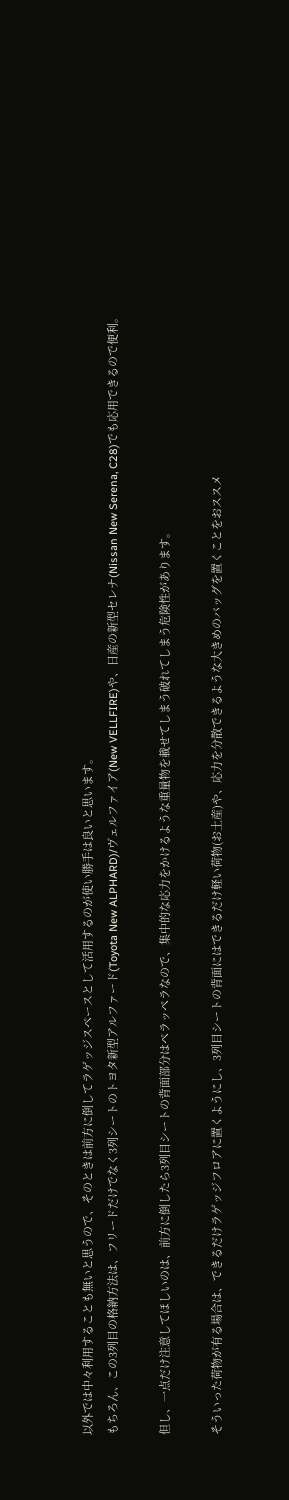以外では中々利用することも無いと思うので、そのときは前方に倒してラゲッジスペースとして活用するのが使い勝手は良いと思います。
もちろん、この3列目の格納方法は、フリードだけでなく3列シートのトヨタ新型アルファード(Toyota New ALPHARD)/ヴェルファイア(New VELLFIRE)や、日産の新型セレナ(Nissan New Serena, C28)でも応用できるので便利。

但し、一点だけ注意してほしいのは、前方に倒したら3列目シートの背面部分はペラッペラなので、集中的な応力をかけるような重量物を載せてしまう破れてしまう危険性があります。

そういった荷物が有る場合は、できるだけラゲッジフロアに置くようにし、3列目シートの背面にはできるだけ軽い荷物(お土産)や、応力を分散できるような大きめのバッグを置くことをおススメ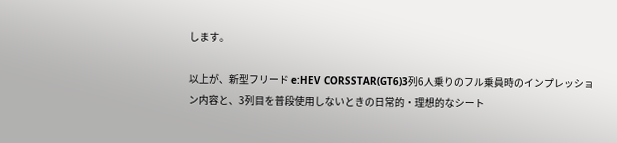します。

以上が、新型フリード e:HEV CORSSTAR(GT6)3列6人乗りのフル乗員時のインプレッション内容と、3列目を普段使用しないときの日常的・理想的なシート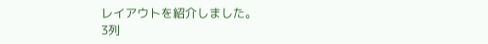レイアウトを紹介しました。
3列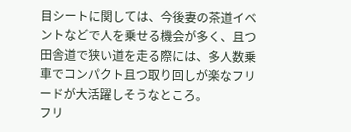目シートに関しては、今後妻の茶道イベントなどで人を乗せる機会が多く、且つ田舎道で狭い道を走る際には、多人数乗車でコンパクト且つ取り回しが楽なフリードが大活躍しそうなところ。
フリ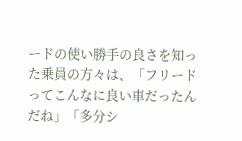ードの使い勝手の良さを知った乗員の方々は、「フリードってこんなに良い車だったんだね」「多分シ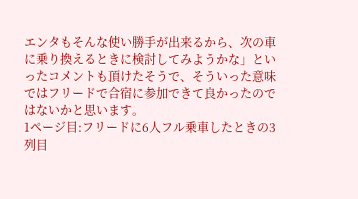エンタもそんな使い勝手が出来るから、次の車に乗り換えるときに検討してみようかな」といったコメントも頂けたそうで、そういった意味ではフリードで合宿に参加できて良かったのではないかと思います。
1ページ目:フリードに6人フル乗車したときの3列目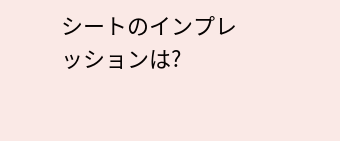シートのインプレッションは?